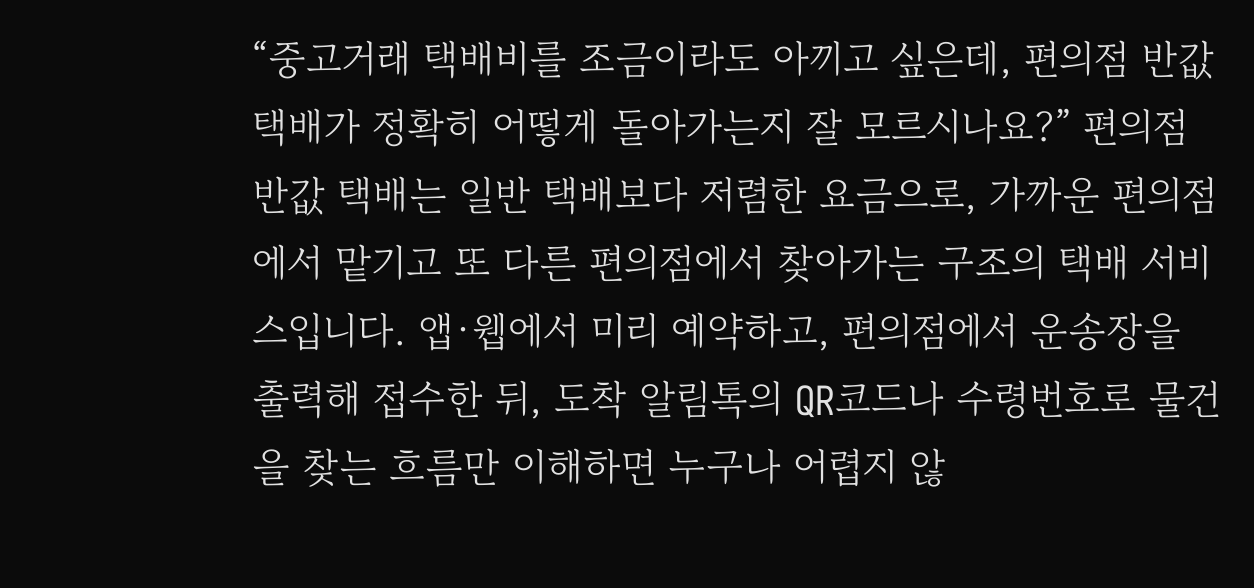“중고거래 택배비를 조금이라도 아끼고 싶은데, 편의점 반값 택배가 정확히 어떻게 돌아가는지 잘 모르시나요?” 편의점 반값 택배는 일반 택배보다 저렴한 요금으로, 가까운 편의점에서 맡기고 또 다른 편의점에서 찾아가는 구조의 택배 서비스입니다. 앱·웹에서 미리 예약하고, 편의점에서 운송장을 출력해 접수한 뒤, 도착 알림톡의 QR코드나 수령번호로 물건을 찾는 흐름만 이해하면 누구나 어렵지 않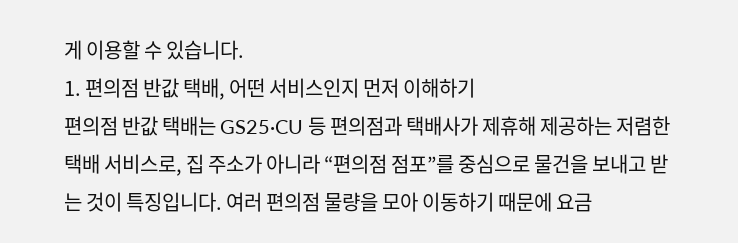게 이용할 수 있습니다.
1. 편의점 반값 택배, 어떤 서비스인지 먼저 이해하기
편의점 반값 택배는 GS25·CU 등 편의점과 택배사가 제휴해 제공하는 저렴한 택배 서비스로, 집 주소가 아니라 “편의점 점포”를 중심으로 물건을 보내고 받는 것이 특징입니다. 여러 편의점 물량을 모아 이동하기 때문에 요금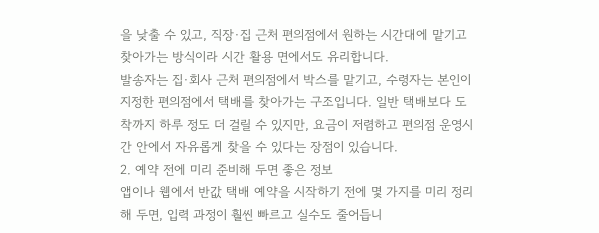을 낮출 수 있고, 직장·집 근처 편의점에서 원하는 시간대에 맡기고 찾아가는 방식이라 시간 활용 면에서도 유리합니다.
발송자는 집·회사 근처 편의점에서 박스를 맡기고, 수령자는 본인이 지정한 편의점에서 택배를 찾아가는 구조입니다. 일반 택배보다 도착까지 하루 정도 더 걸릴 수 있지만, 요금이 저렴하고 편의점 운영시간 안에서 자유롭게 찾을 수 있다는 장점이 있습니다.
2. 예약 전에 미리 준비해 두면 좋은 정보
앱이나 웹에서 반값 택배 예약을 시작하기 전에 몇 가지를 미리 정리해 두면, 입력 과정이 훨씬 빠르고 실수도 줄어듭니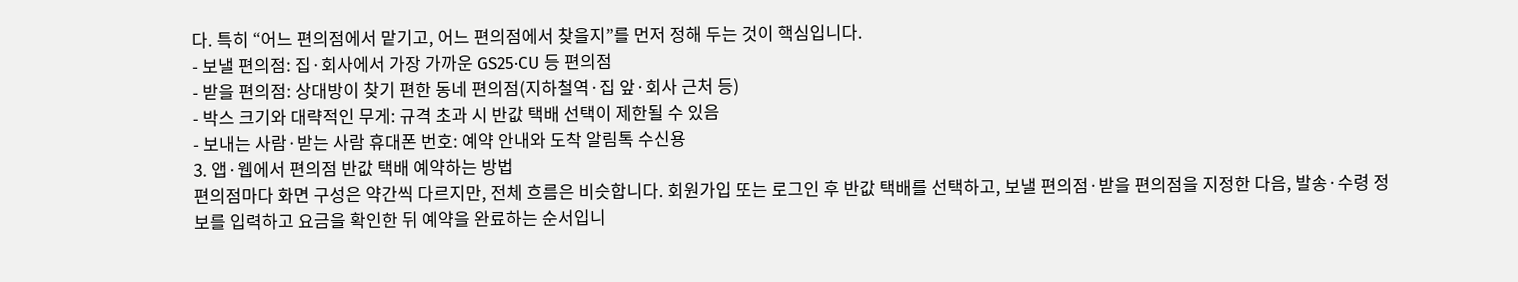다. 특히 “어느 편의점에서 맡기고, 어느 편의점에서 찾을지”를 먼저 정해 두는 것이 핵심입니다.
- 보낼 편의점: 집·회사에서 가장 가까운 GS25·CU 등 편의점
- 받을 편의점: 상대방이 찾기 편한 동네 편의점(지하철역·집 앞·회사 근처 등)
- 박스 크기와 대략적인 무게: 규격 초과 시 반값 택배 선택이 제한될 수 있음
- 보내는 사람·받는 사람 휴대폰 번호: 예약 안내와 도착 알림톡 수신용
3. 앱·웹에서 편의점 반값 택배 예약하는 방법
편의점마다 화면 구성은 약간씩 다르지만, 전체 흐름은 비슷합니다. 회원가입 또는 로그인 후 반값 택배를 선택하고, 보낼 편의점·받을 편의점을 지정한 다음, 발송·수령 정보를 입력하고 요금을 확인한 뒤 예약을 완료하는 순서입니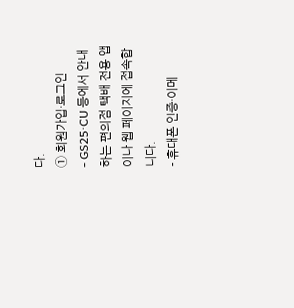다.
① 회원가입·로그인
- GS25·CU 등에서 안내하는 편의점 택배 전용 앱이나 웹 페이지에 접속합니다.
- 휴대폰 인증·이메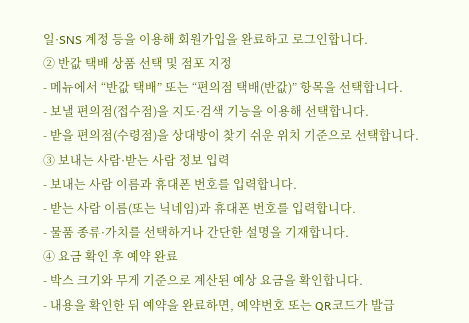일·SNS 계정 등을 이용해 회원가입을 완료하고 로그인합니다.
② 반값 택배 상품 선택 및 점포 지정
- 메뉴에서 “반값 택배” 또는 “편의점 택배(반값)” 항목을 선택합니다.
- 보낼 편의점(접수점)을 지도·검색 기능을 이용해 선택합니다.
- 받을 편의점(수령점)을 상대방이 찾기 쉬운 위치 기준으로 선택합니다.
③ 보내는 사람·받는 사람 정보 입력
- 보내는 사람 이름과 휴대폰 번호를 입력합니다.
- 받는 사람 이름(또는 닉네임)과 휴대폰 번호를 입력합니다.
- 물품 종류·가치를 선택하거나 간단한 설명을 기재합니다.
④ 요금 확인 후 예약 완료
- 박스 크기와 무게 기준으로 계산된 예상 요금을 확인합니다.
- 내용을 확인한 뒤 예약을 완료하면, 예약번호 또는 QR코드가 발급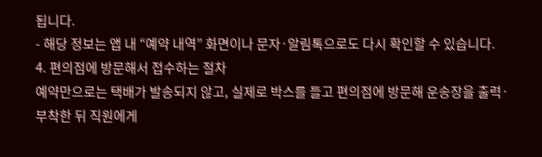됩니다.
- 해당 정보는 앱 내 “예약 내역” 화면이나 문자·알림톡으로도 다시 확인할 수 있습니다.
4. 편의점에 방문해서 접수하는 절차
예약만으로는 택배가 발송되지 않고, 실제로 박스를 들고 편의점에 방문해 운송장을 출력·부착한 뒤 직원에게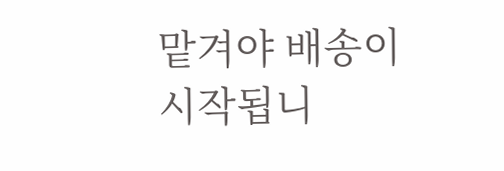맡겨야 배송이 시작됩니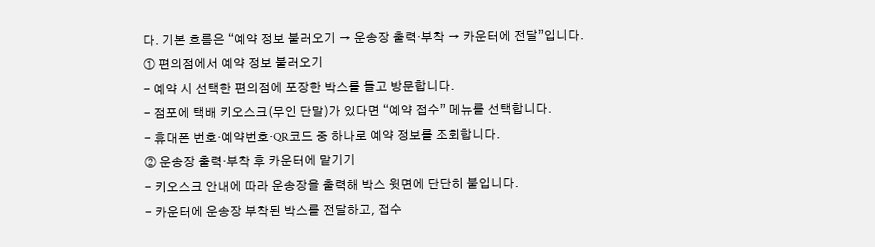다. 기본 흐름은 “예약 정보 불러오기 → 운송장 출력·부착 → 카운터에 전달”입니다.
① 편의점에서 예약 정보 불러오기
- 예약 시 선택한 편의점에 포장한 박스를 들고 방문합니다.
- 점포에 택배 키오스크(무인 단말)가 있다면 “예약 접수” 메뉴를 선택합니다.
- 휴대폰 번호·예약번호·QR코드 중 하나로 예약 정보를 조회합니다.
② 운송장 출력·부착 후 카운터에 맡기기
- 키오스크 안내에 따라 운송장을 출력해 박스 윗면에 단단히 붙입니다.
- 카운터에 운송장 부착된 박스를 전달하고, 접수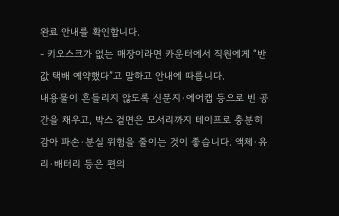완료 안내를 확인합니다.
- 키오스크가 없는 매장이라면 카운터에서 직원에게 “반값 택배 예약했다”고 말하고 안내에 따릅니다.
내용물이 흔들리지 않도록 신문지·에어캡 등으로 빈 공간을 채우고, 박스 겉면은 모서리까지 테이프로 충분히 감아 파손·분실 위험을 줄이는 것이 좋습니다. 액체·유리·배터리 등은 편의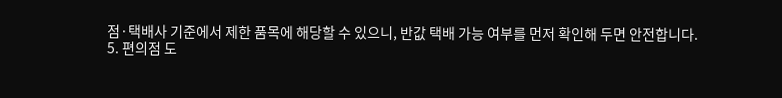점·택배사 기준에서 제한 품목에 해당할 수 있으니, 반값 택배 가능 여부를 먼저 확인해 두면 안전합니다.
5. 편의점 도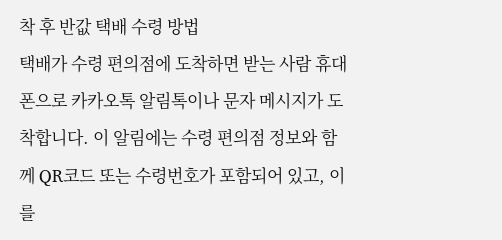착 후 반값 택배 수령 방법
택배가 수령 편의점에 도착하면 받는 사람 휴대폰으로 카카오톡 알림톡이나 문자 메시지가 도착합니다. 이 알림에는 수령 편의점 정보와 함께 QR코드 또는 수령번호가 포함되어 있고, 이를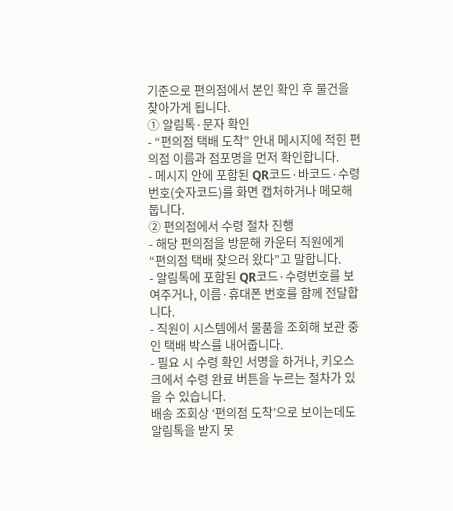기준으로 편의점에서 본인 확인 후 물건을 찾아가게 됩니다.
① 알림톡·문자 확인
- “편의점 택배 도착” 안내 메시지에 적힌 편의점 이름과 점포명을 먼저 확인합니다.
- 메시지 안에 포함된 QR코드·바코드·수령번호(숫자코드)를 화면 캡처하거나 메모해 둡니다.
② 편의점에서 수령 절차 진행
- 해당 편의점을 방문해 카운터 직원에게 “편의점 택배 찾으러 왔다”고 말합니다.
- 알림톡에 포함된 QR코드·수령번호를 보여주거나, 이름·휴대폰 번호를 함께 전달합니다.
- 직원이 시스템에서 물품을 조회해 보관 중인 택배 박스를 내어줍니다.
- 필요 시 수령 확인 서명을 하거나, 키오스크에서 수령 완료 버튼을 누르는 절차가 있을 수 있습니다.
배송 조회상 ‘편의점 도착’으로 보이는데도 알림톡을 받지 못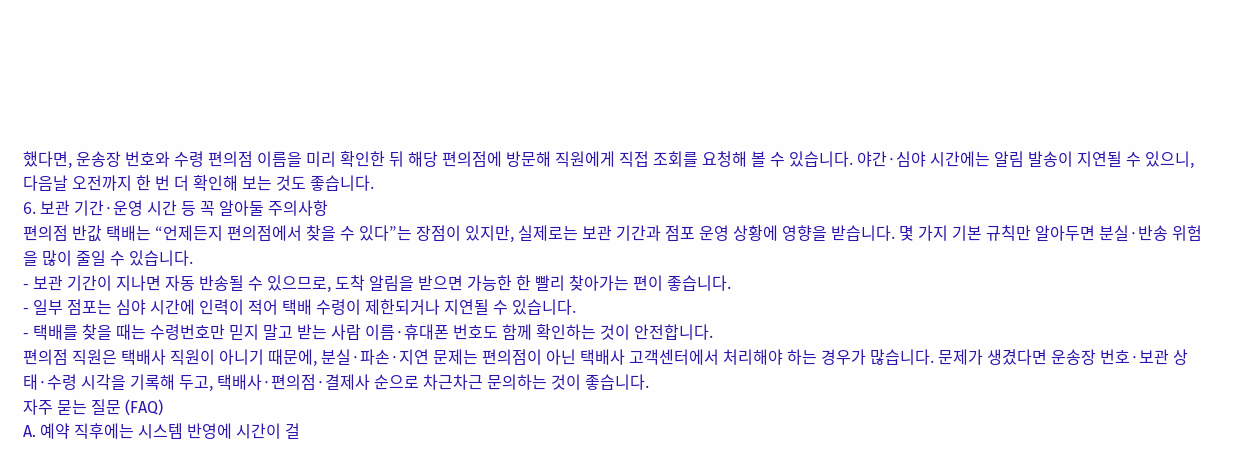했다면, 운송장 번호와 수령 편의점 이름을 미리 확인한 뒤 해당 편의점에 방문해 직원에게 직접 조회를 요청해 볼 수 있습니다. 야간·심야 시간에는 알림 발송이 지연될 수 있으니, 다음날 오전까지 한 번 더 확인해 보는 것도 좋습니다.
6. 보관 기간·운영 시간 등 꼭 알아둘 주의사항
편의점 반값 택배는 “언제든지 편의점에서 찾을 수 있다”는 장점이 있지만, 실제로는 보관 기간과 점포 운영 상황에 영향을 받습니다. 몇 가지 기본 규칙만 알아두면 분실·반송 위험을 많이 줄일 수 있습니다.
- 보관 기간이 지나면 자동 반송될 수 있으므로, 도착 알림을 받으면 가능한 한 빨리 찾아가는 편이 좋습니다.
- 일부 점포는 심야 시간에 인력이 적어 택배 수령이 제한되거나 지연될 수 있습니다.
- 택배를 찾을 때는 수령번호만 믿지 말고 받는 사람 이름·휴대폰 번호도 함께 확인하는 것이 안전합니다.
편의점 직원은 택배사 직원이 아니기 때문에, 분실·파손·지연 문제는 편의점이 아닌 택배사 고객센터에서 처리해야 하는 경우가 많습니다. 문제가 생겼다면 운송장 번호·보관 상태·수령 시각을 기록해 두고, 택배사·편의점·결제사 순으로 차근차근 문의하는 것이 좋습니다.
자주 묻는 질문 (FAQ)
A. 예약 직후에는 시스템 반영에 시간이 걸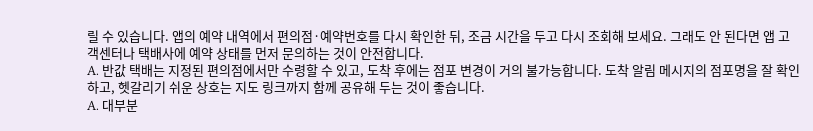릴 수 있습니다. 앱의 예약 내역에서 편의점·예약번호를 다시 확인한 뒤, 조금 시간을 두고 다시 조회해 보세요. 그래도 안 된다면 앱 고객센터나 택배사에 예약 상태를 먼저 문의하는 것이 안전합니다.
A. 반값 택배는 지정된 편의점에서만 수령할 수 있고, 도착 후에는 점포 변경이 거의 불가능합니다. 도착 알림 메시지의 점포명을 잘 확인하고, 헷갈리기 쉬운 상호는 지도 링크까지 함께 공유해 두는 것이 좋습니다.
A. 대부분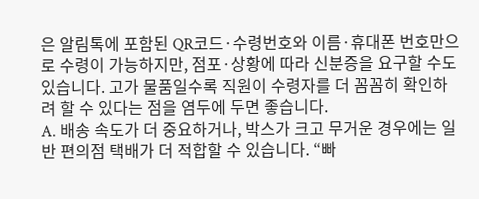은 알림톡에 포함된 QR코드·수령번호와 이름·휴대폰 번호만으로 수령이 가능하지만, 점포·상황에 따라 신분증을 요구할 수도 있습니다. 고가 물품일수록 직원이 수령자를 더 꼼꼼히 확인하려 할 수 있다는 점을 염두에 두면 좋습니다.
A. 배송 속도가 더 중요하거나, 박스가 크고 무거운 경우에는 일반 편의점 택배가 더 적합할 수 있습니다. “빠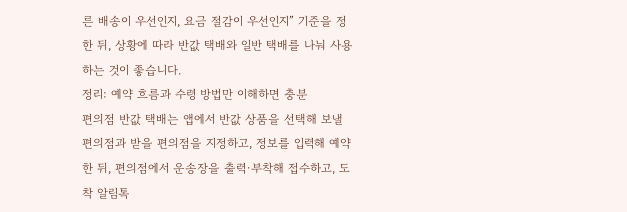른 배송이 우선인지, 요금 절감이 우선인지” 기준을 정한 뒤, 상황에 따라 반값 택배와 일반 택배를 나눠 사용하는 것이 좋습니다.
정리: 예약 흐름과 수령 방법만 이해하면 충분
편의점 반값 택배는 앱에서 반값 상품을 선택해 보낼 편의점과 받을 편의점을 지정하고, 정보를 입력해 예약한 뒤, 편의점에서 운송장을 출력·부착해 접수하고, 도착 알림톡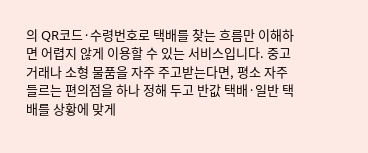의 QR코드·수령번호로 택배를 찾는 흐름만 이해하면 어렵지 않게 이용할 수 있는 서비스입니다. 중고거래나 소형 물품을 자주 주고받는다면, 평소 자주 들르는 편의점을 하나 정해 두고 반값 택배·일반 택배를 상황에 맞게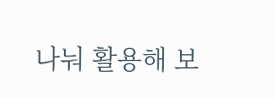나눠 활용해 보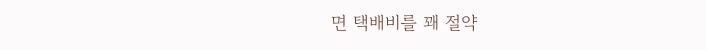면 택배비를 꽤 절약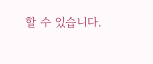할 수 있습니다.